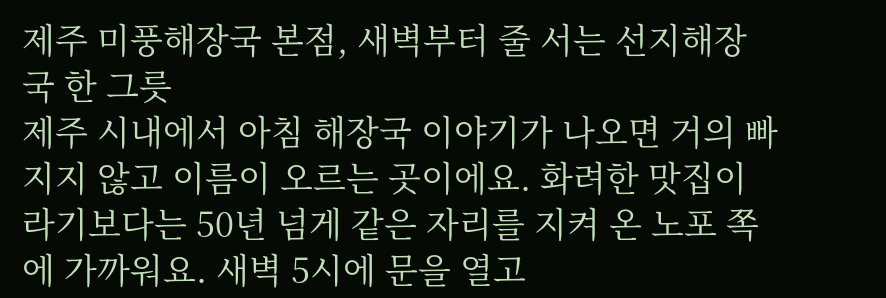제주 미풍해장국 본점, 새벽부터 줄 서는 선지해장국 한 그릇
제주 시내에서 아침 해장국 이야기가 나오면 거의 빠지지 않고 이름이 오르는 곳이에요. 화려한 맛집이라기보다는 50년 넘게 같은 자리를 지켜 온 노포 쪽에 가까워요. 새벽 5시에 문을 열고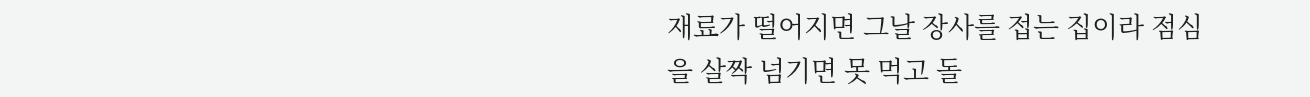재료가 떨어지면 그날 장사를 접는 집이라 점심을 살짝 넘기면 못 먹고 돌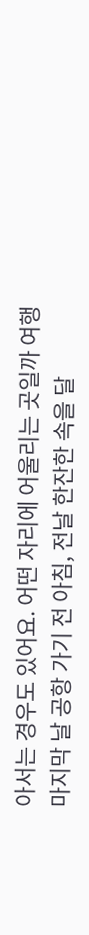아서는 경우도 있어요. 어떤 자리에 어울리는 곳일까 여행 마지막 날 공항 가기 전 아침, 전날 한잔한 속을 달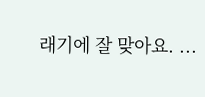래기에 잘 맞아요. ...